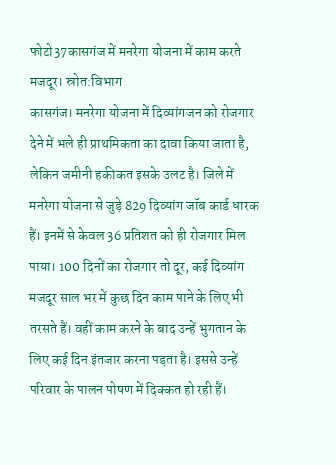फोटो37कासगंज में मनरेगा योजना में काम करते मजदूर। स्रोत:विभाग
कासगंज। मनरेगा योजना में दिव्यांगजन को रोजगार देने में भले ही प्राथमिकता का दावा किया जाता है, लेकिन जमीनी हकीकत इसके उलट है। जिले में मनरेगा योजना से जुड़े 829 दिव्यांग जॉब कार्ड धारक हैं। इनमें से केवल 36 प्रतिशत को ही रोजगार मिल पाया। 100 दिनों का रोजगार तो दूर, कई दिव्यांग मजदूर साल भर में कुछ दिन काम पाने के लिए भी तरसते हैं। वहीं काम करने के बाद उन्हें भुगतान के लिए कई दिन इंतजार करना पड़ता है। इससे उन्हें परिवार के पालन पोषण में दिक्कत हो रही हैं।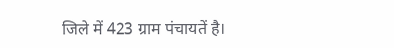जिले में 423 ग्राम पंचायतें है।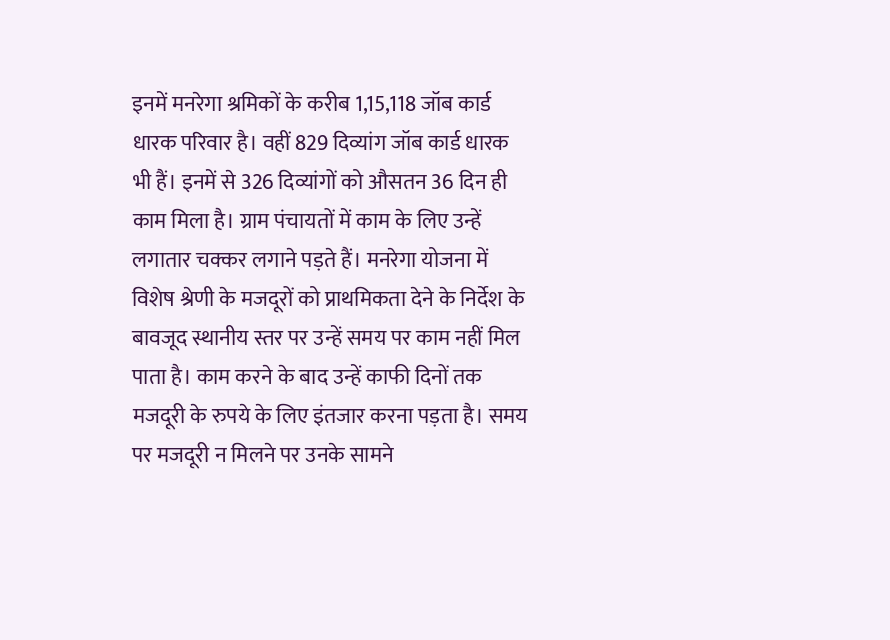इनमें मनरेगा श्रमिकों के करीब 1,15,118 जॉब कार्ड धारक परिवार है। वहीं 829 दिव्यांग जॉब कार्ड धारक भी हैं। इनमें से 326 दिव्यांगों को औसतन 36 दिन ही काम मिला है। ग्राम पंचायतों में काम के लिए उन्हें लगातार चक्कर लगाने पड़ते हैं। मनरेगा योजना में विशेष श्रेणी के मजदूरों को प्राथमिकता देने के निर्देश के बावजूद स्थानीय स्तर पर उन्हें समय पर काम नहीं मिल पाता है। काम करने के बाद उन्हें काफी दिनों तक मजदूरी के रुपये के लिए इंतजार करना पड़ता है। समय पर मजदूरी न मिलने पर उनके सामने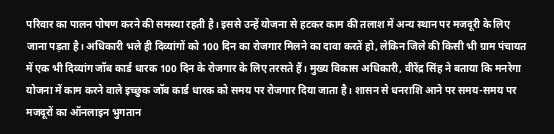परिवार का पालन पोषण करने की समस्या रहती है। इससे उन्हें योजना से हटकर काम की तलाश में अन्य स्थान पर मजदूरी के लिए जाना पड़ता है। अधिकारी भले ही दिव्यांगों को 100 दिन का रोजगार मिलने का दावा करतें हो, लेकिन जिले की किसी भी ग्राम पंचायत में एक भी दिव्यांग जॉब कार्ड धारक 100 दिन के रोजगार के लिए तरसते हैं। मुख्य विकास अधिकारी, वीरेंद्र सिंह ने बताया कि मनरेगा योजना में काम करने वाले इच्छुक जॉब कार्ड धारक को समय पर रोजगार दिया जाता है। शासन से धनराशि आने पर समय-समय पर मजदूरों का ऑनलाइन भुगतान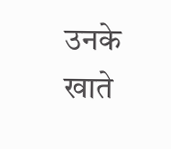उनके खाते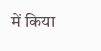में किया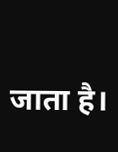जाता है।